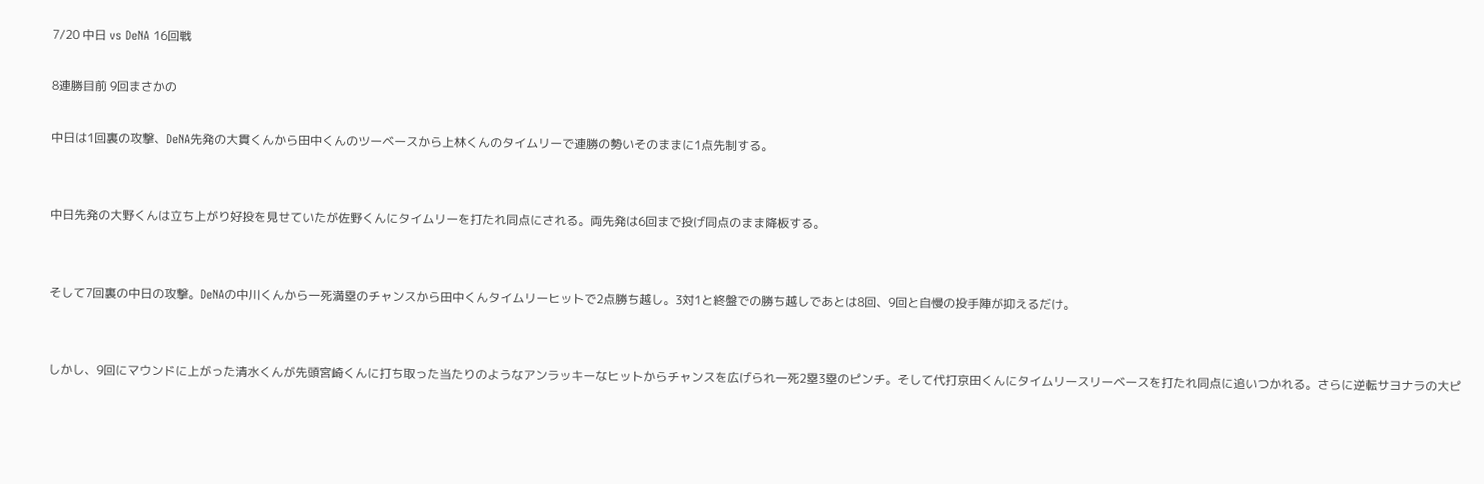7/20 中日 vs DeNA 16回戦

8連勝目前 9回まさかの

中日は1回裏の攻撃、DeNA先発の大貫くんから田中くんのツーベースから上林くんのタイムリーで連勝の勢いそのままに1点先制する。


中日先発の大野くんは立ち上がり好投を見せていたが佐野くんにタイムリーを打たれ同点にされる。両先発は6回まで投げ同点のまま降板する。


そして7回裏の中日の攻撃。DeNAの中川くんから一死満塁のチャンスから田中くんタイムリーヒットで2点勝ち越し。3対1と終盤での勝ち越しであとは8回、9回と自慢の投手陣が抑えるだけ。


しかし、9回にマウンドに上がった清水くんが先頭宮崎くんに打ち取った当たりのようなアンラッキーなヒットからチャンスを広げられ一死2塁3塁のピンチ。そして代打京田くんにタイムリースリーベースを打たれ同点に追いつかれる。さらに逆転サヨナラの大ピ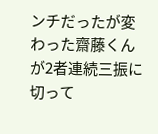ンチだったが変わった齋藤くんが2者連続三振に切って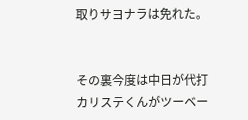取りサヨナラは免れた。


その裏今度は中日が代打カリステくんがツーベー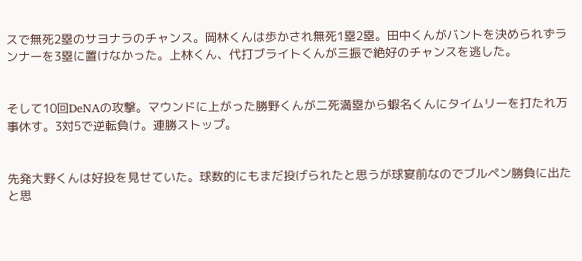スで無死2塁のサヨナラのチャンス。岡林くんは歩かされ無死1塁2塁。田中くんがバントを決められずランナーを3塁に置けなかった。上林くん、代打ブライトくんが三振で絶好のチャンスを逃した。


そして10回DeNAの攻撃。マウンドに上がった勝野くんが二死満塁から蝦名くんにタイムリーを打たれ万事休す。3対5で逆転負け。連勝ストップ。


先発大野くんは好投を見せていた。球数的にもまだ投げられたと思うが球宴前なのでブルペン勝負に出たと思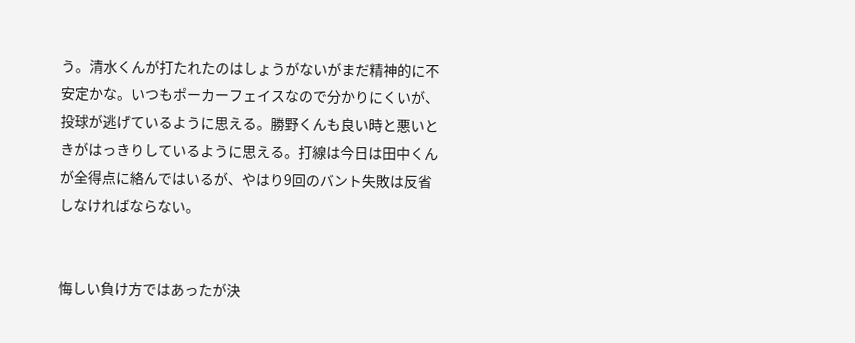う。清水くんが打たれたのはしょうがないがまだ精神的に不安定かな。いつもポーカーフェイスなので分かりにくいが、投球が逃げているように思える。勝野くんも良い時と悪いときがはっきりしているように思える。打線は今日は田中くんが全得点に絡んではいるが、やはり9回のバント失敗は反省しなければならない。


悔しい負け方ではあったが決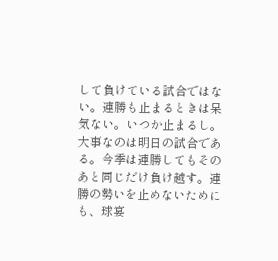して負けている試合ではない。連勝も止まるときは呆気ない。いつか止まるし。大事なのは明日の試合である。今季は連勝してもそのあと同じだけ負け越す。連勝の勢いを止めないためにも、球宴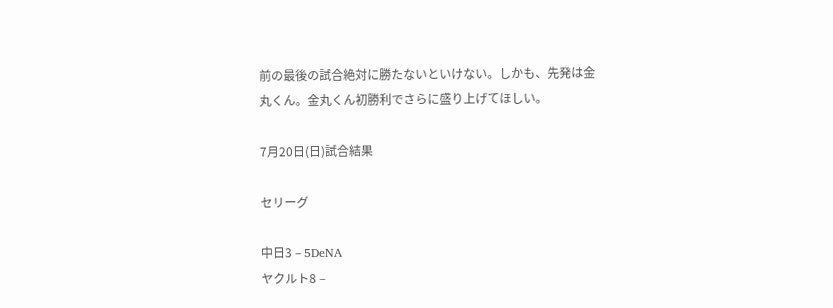前の最後の試合絶対に勝たないといけない。しかも、先発は金丸くん。金丸くん初勝利でさらに盛り上げてほしい。

7月20日(日)試合結果

セリーグ

中日3 – 5DeNA
ヤクルト8 –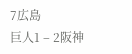7広島
巨人1 – 2阪神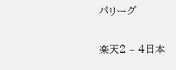パリーグ

楽天2 – 4日本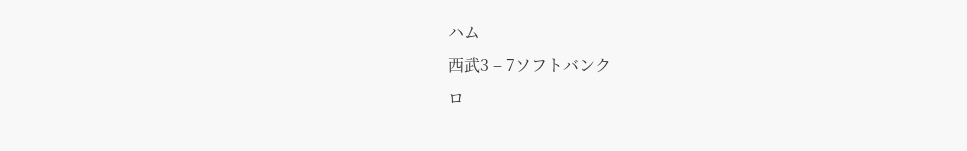ハム
西武3 – 7ソフトバンク
ロ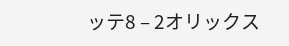ッテ8 – 2オリックス